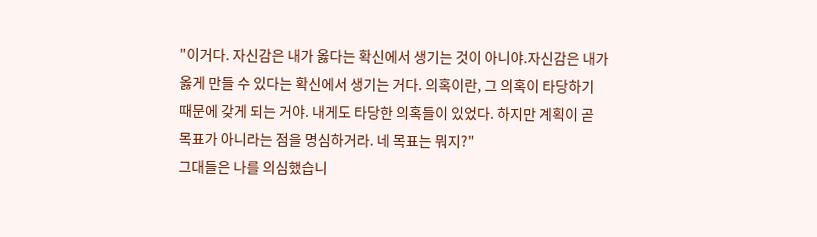"이거다. 자신감은 내가 옳다는 확신에서 생기는 것이 아니야.자신감은 내가 옳게 만들 수 있다는 확신에서 생기는 거다. 의혹이란, 그 의혹이 타당하기 때문에 갖게 되는 거야. 내게도 타당한 의혹들이 있었다. 하지만 계획이 곧 목표가 아니라는 점을 명심하거라. 네 목표는 뭐지?"
그대들은 나를 의심했습니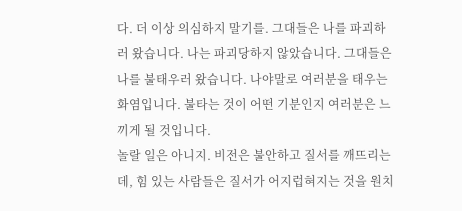다. 더 이상 의심하지 말기를. 그대들은 나를 파괴하러 왔습니다. 나는 파괴당하지 않았습니다. 그대들은 나를 불태우러 왔습니다. 나야말로 여러분을 태우는 화염입니다. 불타는 것이 어떤 기분인지 여러분은 느끼게 될 것입니다.
놀랄 일은 아니지. 비전은 불안하고 질서를 깨뜨리는데, 힘 있는 사람들은 질서가 어지럽혀지는 것을 원치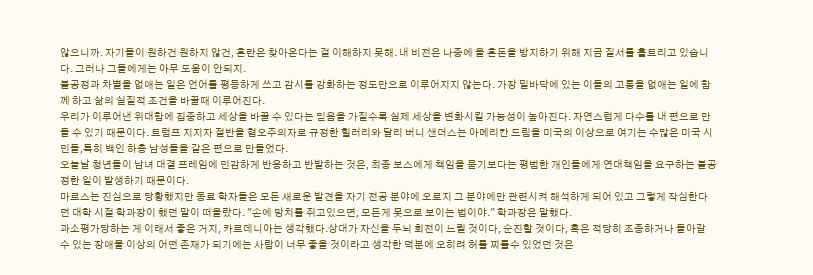않으니까. 자기들이 원하건 원하지 않건, 혼란은 찾아온다는 걸 이해하지 못해. 내 비전은 나중에 올 혼돈을 방지하기 위해 지금 질서를 흩트리고 있습니다. 그러나 그들에게는 아무 도움이 안되지.
불공정과 차별을 없애는 일은 언어를 평등하게 쓰고 감시를 강화하는 정도만으로 이루어지지 않는다. 가장 밑바닥에 있는 이들의 고통을 없애는 일에 함께 하고 삶의 실질적 조건을 바꿀때 이루어진다.
우리가 이루어낸 위대함에 집중하고 세상을 바꿀 수 있다는 믿음을 가질수록 실제 세상을 변화시킬 가능성이 높아진다. 자연스럽게 다수를 내 편으로 만들 수 있기 때문이다. 트럼프 지지자 절반을 혐오주의자로 규정한 힐러리와 달리 버니 샌더스는 아메리칸 드림을 미국의 이상으로 여기는 수많은 미국 시민들,특히 백인 하층 남성들을 같은 편으로 만들었다.
오늘날 청년들이 남녀 대결 프레임에 민감하게 반응하고 반발하는 것은, 최종 보스에게 책임을 묻기보다는 평범한 개인들에게 연대책임을 요구하는 불공정한 일이 발생하기 때문이다.
마르스는 진심으로 당황했지만 동료 학자들은 모든 새로운 발견을 자기 전공 분야에 오로지 그 분야에만 관련시켜 해석하게 되어 있고 그렇게 작심한다던 대학 시절 학과장이 했던 말이 떠올랐다. "손에 망치를 쥐고있으면, 모든게 못으로 보이는 법이야." 학과장은 말했다.
과소평가당하는 게 이래서 좋은 거지, 카르데니아는 생각했다.상대가 자신을 두뇌 회전이 느릴 것이다, 순진할 것이다, 혹은 적당히 조종하거나 돌아갈 수 있는 장애물 이상의 어떤 존재가 되기에는 사람이 너무 좋을 것이라고 생각한 덕분에 오히려 허를 찌를수 있었던 것은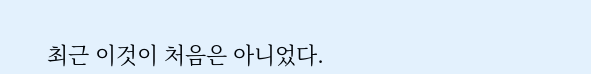최근 이것이 처음은 아니었다.